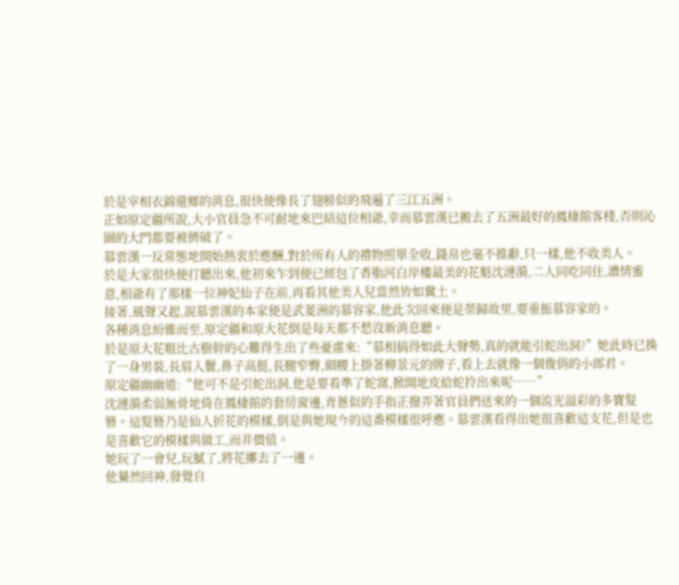於是宰相衣錦還鄉的消息,很快便像長了翅膀似的飛遍了三江五洲。
正如原定疆所說,大小官員急不可耐地來巴結這位相爺,幸而慕雲漢已搬去了五洲最好的鳳棲館客棧,否則沁園的大門都要被擠破了。
慕雲漢一反常態地開始熱衷於應酬,對於所有人的禮物照單全收,錢帛也毫不推辭,只一樣,他不收美人。
於是大家很快便打聽出來,他初來乍到便已經包了香脂河白岸樓最美的花魁沈漣漪,二人同吃同住,濃情蜜意,相爺有了那樣一位神妃仙子在前,再看其他美人兒當然皆如糞土。
接著,風聲又起,說慕雲漢的本家便是武菱洲的慕容家,他此次回來便是榮歸故里,要重振慕容家的。
各種消息紛雜而至,原定疆和原大花倒是每天都不愁沒新消息聽。
於是原大花粗比古樹幹的心難得生出了些憂慮來:“慕相搞得如此大聲勢,真的就能引蛇出洞?”她此時已換了一身男裝,長眉入鬢,鼻子高挺,長腿窄臀,細腰上掛著柳景元的牌子,看上去就像一個俊俏的小郎君。
原定疆幽幽道:“他可不是引蛇出洞,他是要看準了蛇窩,掀開地皮給蛇拎出來呢……”
沈漣漪柔弱無骨地倚在鳳棲館的套房窗邊,青蔥似的手指正撥弄著官員們送來的一個流光溢彩的多寶髮簪。這髮簪乃是仙人折花的模樣,倒是與她現今的這番模樣很呼應。慕雲漢看得出她很喜歡這支花,但是也是喜歡它的模樣與做工,而非價值。
她玩了一會兒,玩膩了,將花擲去了一邊。
他驀然回神,發覺自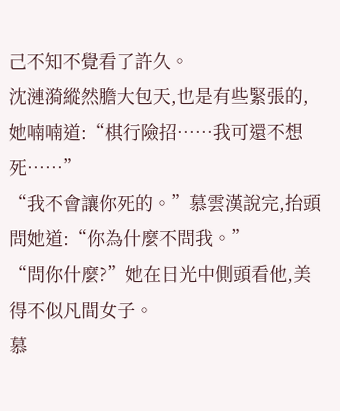己不知不覺看了許久。
沈漣漪縱然膽大包天,也是有些緊張的,她喃喃道:“棋行險招……我可還不想死……”
“我不會讓你死的。”慕雲漢說完,抬頭問她道:“你為什麼不問我。”
“問你什麼?”她在日光中側頭看他,美得不似凡間女子。
慕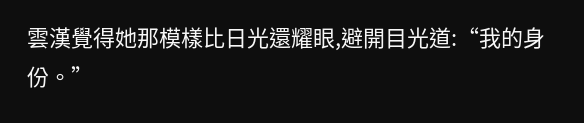雲漢覺得她那模樣比日光還耀眼,避開目光道:“我的身份。”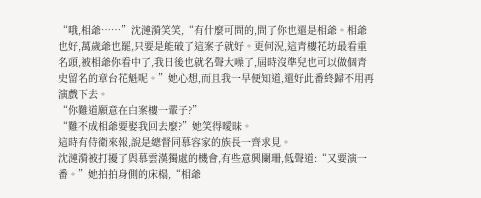“哦,相爺……”沈漣漪笑笑,“有什麼可問的,問了你也還是相爺。相爺也好,萬歲爺也罷,只要是能破了這案子就好。更何況,這青樓花坊最看重名頭,被相爺你看中了,我日後也就名聲大噪了,屆時沒準兒也可以做個青史留名的章台花魁呢。”她心想,而且我一早便知道,還好此番終歸不用再演戲下去。
“你難道願意在白案樓一輩子?”
“難不成相爺要娶我回去麼?”她笑得曖昧。
這時有侍衛來報,說是總督同慕容家的族長一齊求見。
沈漣漪被打擾了與慕雲漢獨處的機會,有些意興闌珊,低聲道:“又要演一番。”她拍拍身側的床榻,“相爺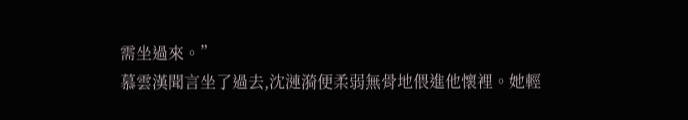需坐過來。”
慕雲漢聞言坐了過去,沈漣漪便柔弱無骨地偎進他懷裡。她輕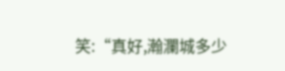笑:“真好,瀚瀾城多少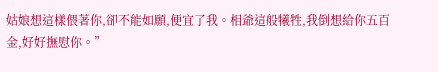姑娘想這樣偎著你,卻不能如願,便宜了我。相爺這般犧牲,我倒想給你五百金,好好撫慰你。”